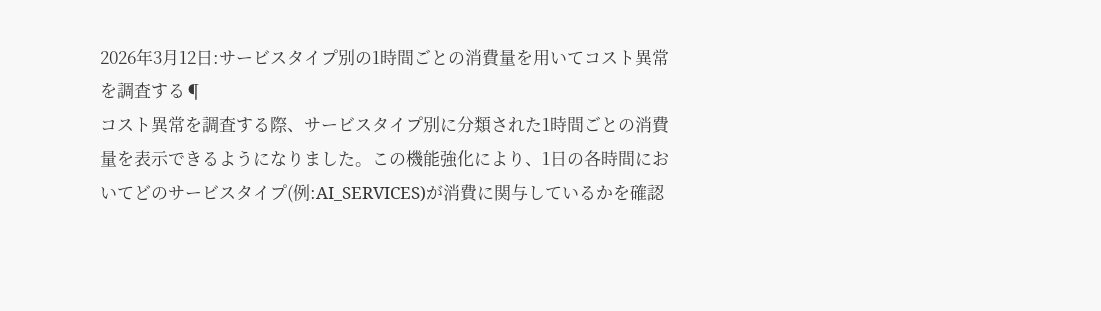2026年3月12日:サービスタイプ別の1時間ごとの消費量を用いてコスト異常を調査する¶
コスト異常を調査する際、サービスタイプ別に分類された1時間ごとの消費量を表示できるようになりました。この機能強化により、1日の各時間においてどのサービスタイプ(例:AI_SERVICES)が消費に関与しているかを確認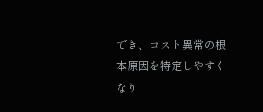でき、コスト異常の根本原因を特定しやすくなり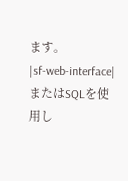ます。
|sf-web-interface|またはSQLを使用し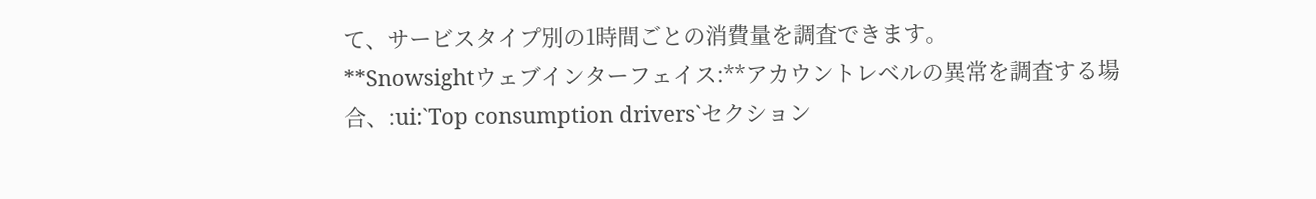て、サービスタイプ別の1時間ごとの消費量を調査できます。
**Snowsightウェブインターフェイス:**アカウントレベルの異常を調査する場合、:ui:`Top consumption drivers`セクション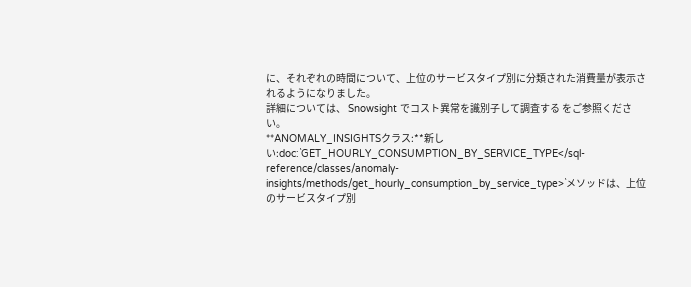に、それぞれの時間について、上位のサービスタイプ別に分類された消費量が表示されるようになりました。
詳細については、 Snowsight でコスト異常を識別子して調査する をご参照ください。
**ANOMALY_INSIGHTSクラス:**新しい:doc:`GET_HOURLY_CONSUMPTION_BY_SERVICE_TYPE</sql-reference/classes/anomaly-insights/methods/get_hourly_consumption_by_service_type>`メソッドは、上位のサービスタイプ別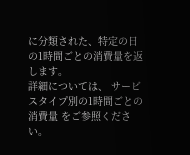に分類された、特定の日の1時間ごとの消費量を返します。
詳細については、 サービスタイプ別の1時間ごとの消費量 をご参照ください。